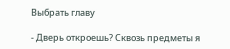Выбрать главу

- Дверь откроешь? Сквозь предметы я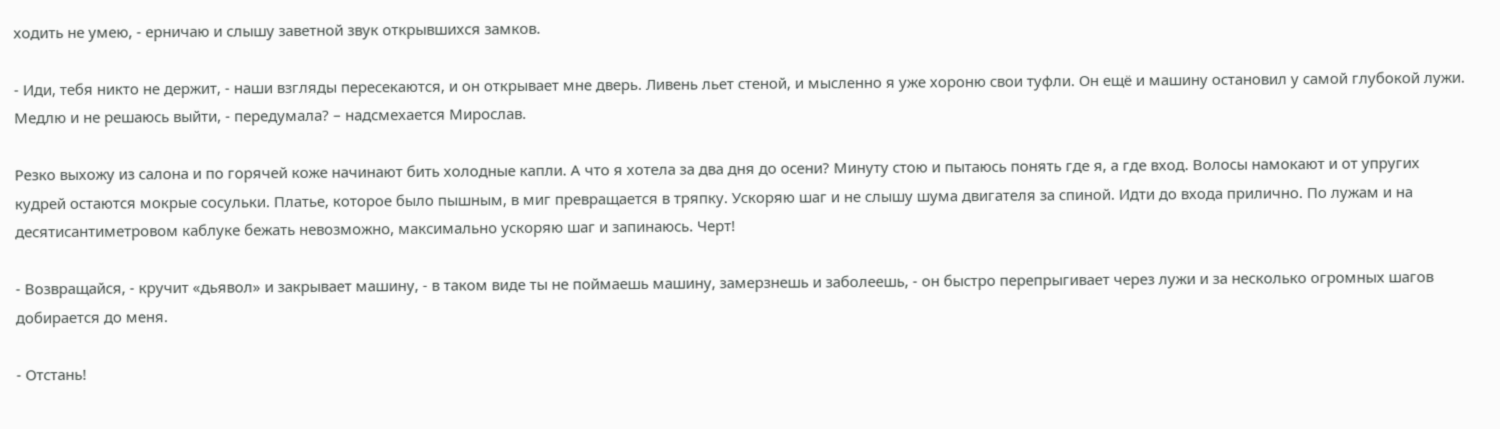ходить не умею, - ерничаю и слышу заветной звук открывшихся замков.

- Иди, тебя никто не держит, - наши взгляды пересекаются, и он открывает мне дверь. Ливень льет стеной, и мысленно я уже хороню свои туфли. Он ещё и машину остановил у самой глубокой лужи. Медлю и не решаюсь выйти, - передумала? – надсмехается Мирослав.

Резко выхожу из салона и по горячей коже начинают бить холодные капли. А что я хотела за два дня до осени? Минуту стою и пытаюсь понять где я, а где вход. Волосы намокают и от упругих кудрей остаются мокрые сосульки. Платье, которое было пышным, в миг превращается в тряпку. Ускоряю шаг и не слышу шума двигателя за спиной. Идти до входа прилично. По лужам и на десятисантиметровом каблуке бежать невозможно, максимально ускоряю шаг и запинаюсь. Черт!

- Возвращайся, - кручит «дьявол» и закрывает машину, - в таком виде ты не поймаешь машину, замерзнешь и заболеешь, - он быстро перепрыгивает через лужи и за несколько огромных шагов добирается до меня.

- Отстань!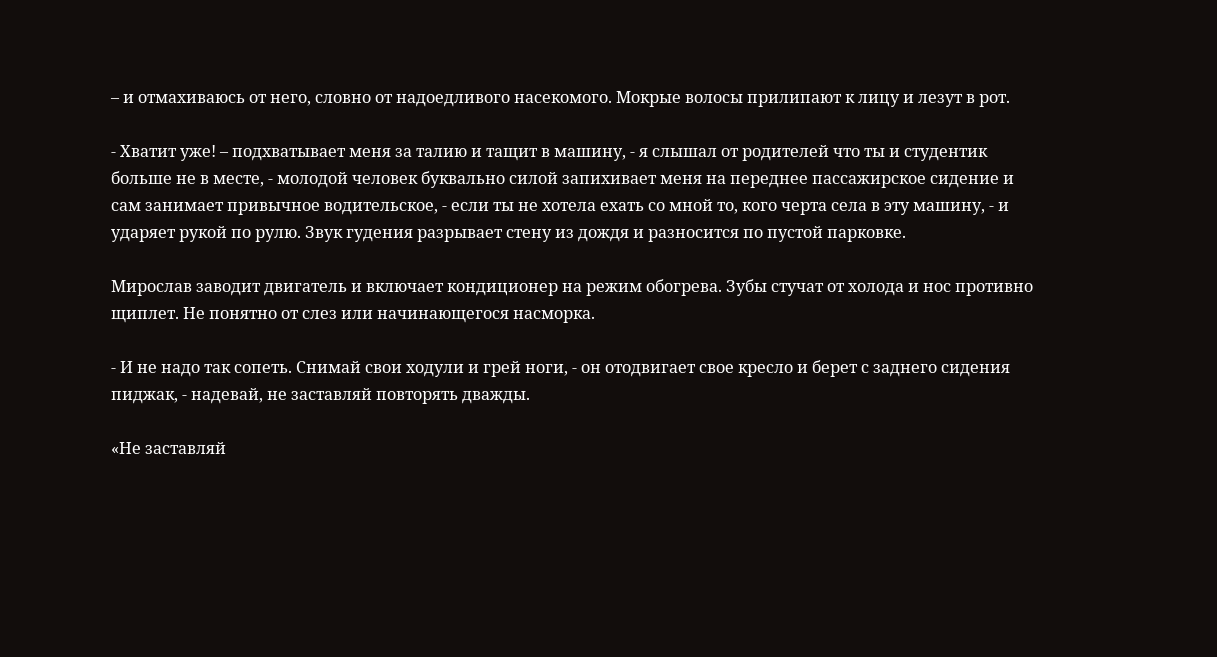– и отмахиваюсь от него, словно от надоедливого насекомого. Мокрые волосы прилипают к лицу и лезут в рот.

- Хватит уже! – подхватывает меня за талию и тащит в машину, - я слышал от родителей что ты и студентик больше не в месте, - молодой человек буквально силой запихивает меня на переднее пассажирское сидение и сам занимает привычное водительское, - если ты не хотела ехать со мной то, кого черта села в эту машину, - и ударяет рукой по рулю. Звук гудения разрывает стену из дождя и разносится по пустой парковке.

Мирослав заводит двигатель и включает кондиционер на режим обогрева. Зубы стучат от холода и нос противно щиплет. Не понятно от слез или начинающегося насморка.

- И не надо так сопеть. Снимай свои ходули и грей ноги, - он отодвигает свое кресло и берет с заднего сидения пиджак, - надевай, не заставляй повторять дважды.

«Не заставляй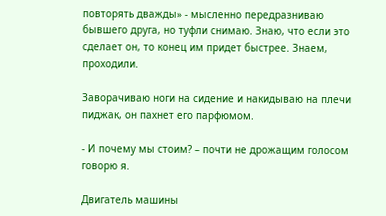повторять дважды» - мысленно передразниваю бывшего друга, но туфли снимаю. Знаю, что если это сделает он, то конец им придет быстрее. Знаем, проходили.

Заворачиваю ноги на сидение и накидываю на плечи пиджак, он пахнет его парфюмом.

- И почему мы стоим? – почти не дрожащим голосом говорю я.

Двигатель машины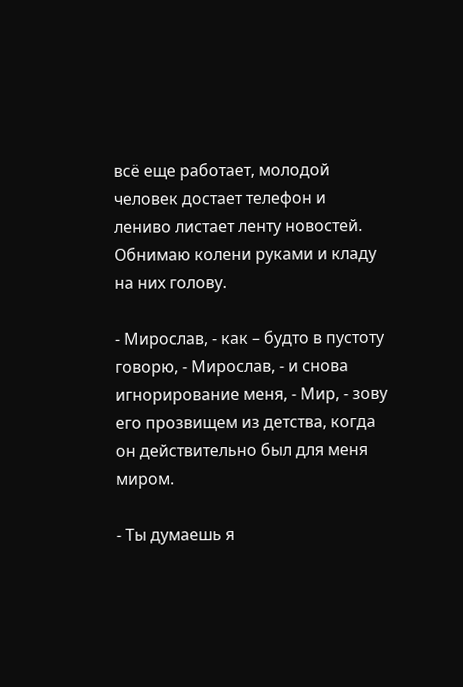всё еще работает, молодой человек достает телефон и лениво листает ленту новостей. Обнимаю колени руками и кладу на них голову.

- Мирослав, - как – будто в пустоту говорю, - Мирослав, - и снова игнорирование меня, - Мир, - зову его прозвищем из детства, когда он действительно был для меня миром.

- Ты думаешь я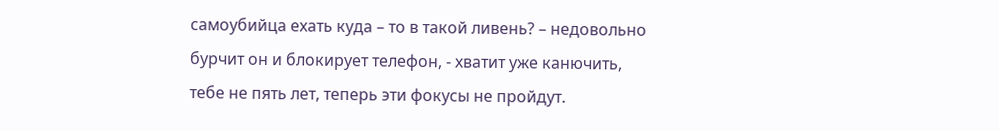самоубийца ехать куда – то в такой ливень? – недовольно бурчит он и блокирует телефон, - хватит уже канючить, тебе не пять лет, теперь эти фокусы не пройдут.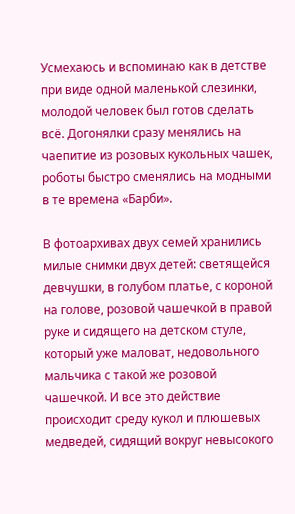Усмехаюсь и вспоминаю как в детстве при виде одной маленькой слезинки, молодой человек был готов сделать всё. Догонялки сразу менялись на чаепитие из розовых кукольных чашек, роботы быстро сменялись на модными в те времена «Барби».

В фотоархивах двух семей хранились милые снимки двух детей: светящейся девчушки, в голубом платье, с короной на голове, розовой чашечкой в правой руке и сидящего на детском стуле, который уже маловат, недовольного мальчика с такой же розовой чашечкой. И все это действие происходит среду кукол и плюшевых медведей, сидящий вокруг невысокого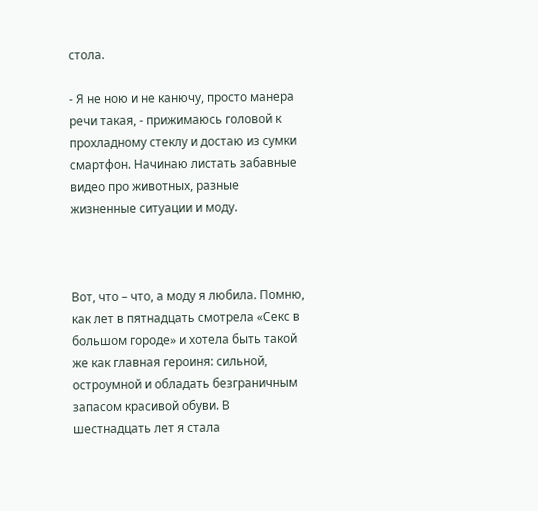стола.

- Я не ною и не канючу, просто манера речи такая, - прижимаюсь головой к прохладному стеклу и достаю из сумки смартфон. Начинаю листать забавные видео про животных, разные жизненные ситуации и моду.



Вот, что – что, а моду я любила. Помню, как лет в пятнадцать смотрела «Секс в большом городе» и хотела быть такой же как главная героиня: сильной, остроумной и обладать безграничным запасом красивой обуви. В шестнадцать лет я стала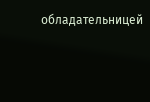обладательницей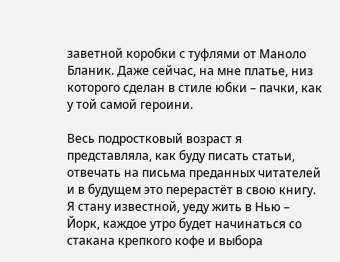заветной коробки с туфлями от Маноло Бланик. Даже сейчас, на мне платье, низ которого сделан в стиле юбки – пачки, как у той самой героини.

Весь подростковый возраст я представляла, как буду писать статьи, отвечать на письма преданных читателей и в будущем это перерастёт в свою книгу. Я стану известной, уеду жить в Нью – Йорк, каждое утро будет начинаться со стакана крепкого кофе и выбора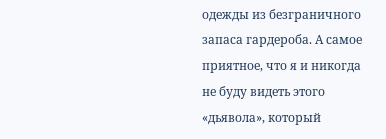одежды из безграничного запаса гардероба. А самое приятное, что я и никогда не буду видеть этого «дьявола», который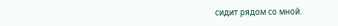сидит рядом со мной.